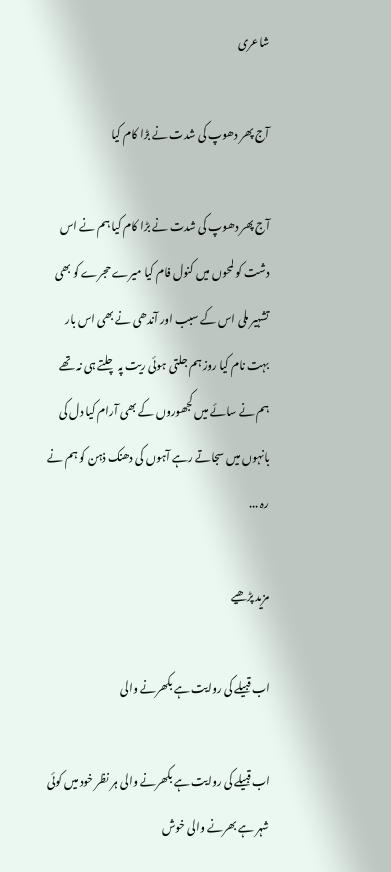شاعری

آج پھر دھوپ کی شدت نے بڑا کام کیا

آج پھر دھوپ کی شدت نے بڑا کام کیا ہم نے اس دشت کو لمحوں میں کنول فام کیا میرے حجرے کو بھی تشہیر ملی اس کے سبب اور آندھی نے بھی اس بار بہت نام کیا روز ہم جلتی ہوئی ریت پہ چلتے ہی نہ تھے ہم نے سائے میں کجھوروں کے بھی آرام کیا دل کی بانہوں میں سجاتے رہے آہوں کی دھنک ذہن کو ہم نے رہ ...

مزید پڑھیے

اب قبیلے کی روایت ہے بکھرنے والی

اب قبیلے کی روایت ہے بکھرنے والی ہر نظر خود میں کوئی شہر ہے بھرنے والی خوش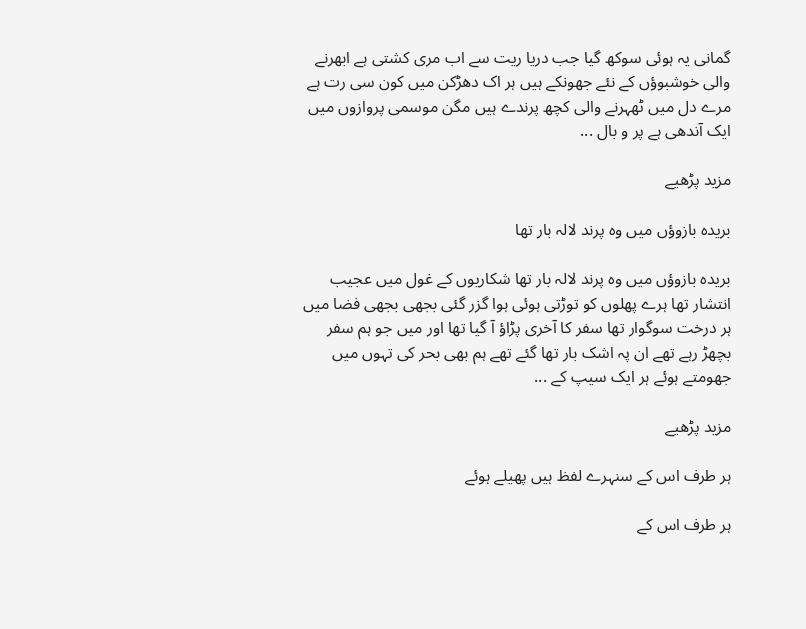گمانی یہ ہوئی سوکھ گیا جب دریا ریت سے اب مری کشتی ہے ابھرنے والی خوشبوؤں کے نئے جھونکے ہیں ہر اک دھڑکن میں کون سی رت ہے مرے دل میں ٹھہرنے والی کچھ پرندے ہیں مگن موسمی پروازوں میں ایک آندھی ہے پر و بال ...

مزید پڑھیے

بریدہ بازوؤں میں وہ پرند لالہ بار تھا

بریدہ بازوؤں میں وہ پرند لالہ بار تھا شکاریوں کے غول میں عجیب انتشار تھا ہرے پھلوں کو توڑتی ہوئی ہوا گزر گئی بجھی بجھی فضا میں ہر درخت سوگوار تھا سفر کا آخری پڑاؤ آ گیا تھا اور میں جو ہم سفر بچھڑ رہے تھے ان پہ اشک بار تھا گئے تھے ہم بھی بحر کی تہوں میں جھومتے ہوئے ہر ایک سیپ کے ...

مزید پڑھیے

ہر طرف اس کے سنہرے لفظ ہیں پھیلے ہوئے

ہر طرف اس کے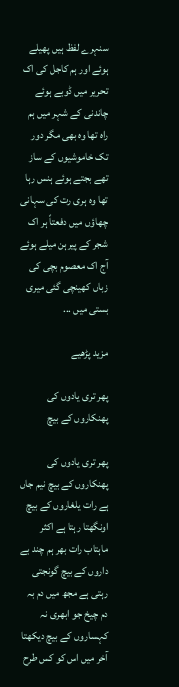سنہرے لفظ ہیں پھیلے ہوئے اور ہم کاجل کی اک تحریر میں ڈوبے ہوئے چاندنی کے شہر میں ہم راہ تھا وہ بھی مگر دور تک خاموشیوں کے ساز تھے بجتے ہوئے ہنس رہا تھا وہ ہری رت کی سہانی چھاؤں میں دفعتاً ہر اک شجر کے پیرہن میلے ہوئے آج اک معصوم بچی کی زباں کھینچی گئی میری بستی میں ...

مزید پڑھیے

پھر تری یادوں کی پھنکاروں کے بیچ

پھر تری یادوں کی پھنکاروں کے بیچ نیم جاں ہے رات یلغاروں کے بیچ اونگھتا رہتا ہے اکثر ماہتاب رات بھر ہم چند بے داروں کے بیچ گونجتی رہتی ہے مجھ میں دم بہ دم چیخ جو ابھری نہ کہساروں کے بیچ دیکھتا آخر میں اس کو کس طرح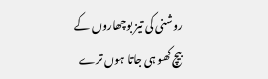روشنی کی تیز بوچھاروں کے بیچ کھو ہی جاتا ہوں ترے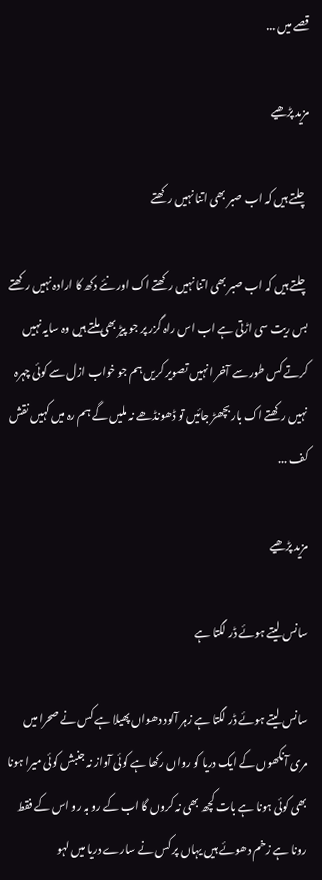قصے میں ...

مزید پڑھیے

چلتے ہیں کہ اب صبر بھی اتنا نہیں رکھتے

چلتے ہیں کہ اب صبر بھی اتنا نہیں رکھتے اک اور نئے دکھ کا ارادہ نہیں رکھتے بس ریت سی اڑتی ہے اب اس راہ گزر پر جو پیڑ بھی ملتے ہیں وہ سایہ نہیں کرتے کس طور سے آخر انہیں تصویر کریں ہم جو خواب ازل سے کوئی چہرہ نہیں رکھتے اک بار بچھڑ جائیں تو ڈھونڈھے نہ ملیں گے ہم رہ میں کہیں نقش کف ...

مزید پڑھیے

سانس لیتے ہوئے ڈر لگتا ہے

سانس لیتے ہوئے ڈر لگتا ہے زہر آلود دھواں پھیلا ہے کس نے صحرا میں مری آنکھوں کے ایک دریا کو رواں رکھا ہے کوئی آواز نہ جنبش کوئی میرا ہونا بھی کوئی ہونا ہے بات کچھ بھی نہ کروں گا اب کے رو بہ رو اس کے فقط رونا ہے زخم دھوئے ہیں یہاں پر کس نے سارے دریا میں لہو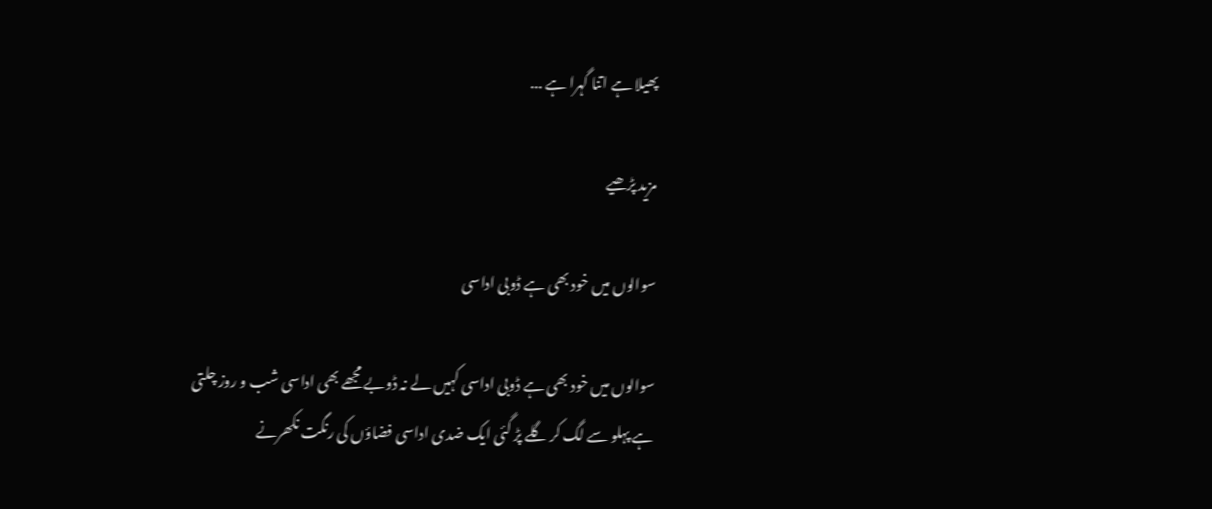پھیلا ہے اتنا گہرا ہے ...

مزید پڑھیے

سوالوں میں خود بھی ہے ڈوبی اداسی

سوالوں میں خود بھی ہے ڈوبی اداسی کہیں لے نہ ڈوبے مجھے بھی اداسی شب و روز چلتی ہے پہلو سے لگ کر گلے پڑ گئی ایک ضدی اداسی فضاؤں کی رنگت نکھرنے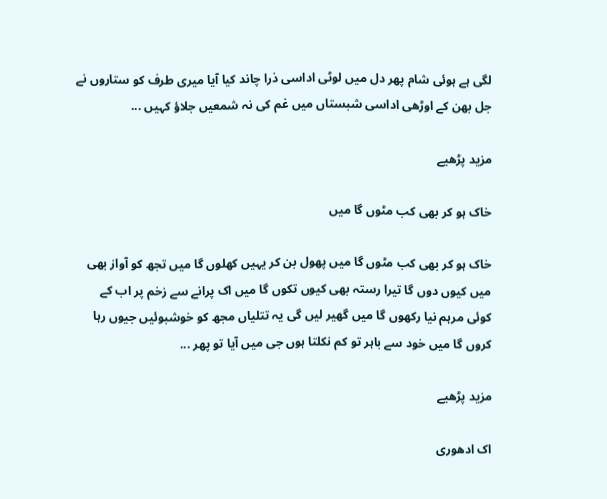لگی ہے ہوئی شام پھر دل میں لوٹی اداسی ذرا چاند کیا آیا میری طرف کو ستاروں نے جل بھن کے اوڑھی اداسی شبستاں میں غم کی نہ شمعیں جلاؤ کہیں ...

مزید پڑھیے

خاک ہو کر بھی کب مٹوں گا میں

خاک ہو کر بھی کب مٹوں گا میں پھول بن کر یہیں کھلوں گا میں تجھ کو آواز بھی میں کیوں دوں گا تیرا رستہ بھی کیوں تکوں گا میں اک پرانے سے زخم پر اب کے کوئی مرہم نیا رکھوں گا میں گھیر لیں گی یہ تتلیاں مجھ کو خوشبوئیں جیوں رہا کروں گا میں خود سے باہر تو کم نکلتا ہوں جی میں آیا تو پھر ...

مزید پڑھیے

اک ادھوری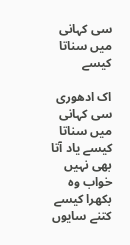سی کہانی میں سناتا کیسے

اک ادھوری سی کہانی میں سناتا کیسے یاد آتا بھی نہیں خواب وہ بکھرا کیسے کتنے سایوں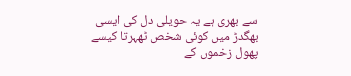سے بھری ہے یہ حویلی دل کی ایسی بھگدڑ میں کوئی شخص ٹھہرتا کیسے پھول زخموں کے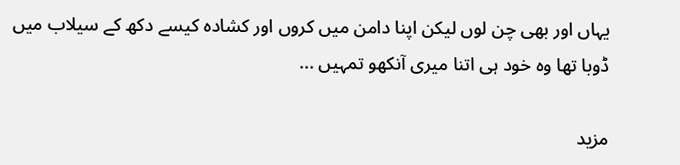یہاں اور بھی چن لوں لیکن اپنا دامن میں کروں اور کشادہ کیسے دکھ کے سیلاب میں ڈوبا تھا وہ خود ہی اتنا میری آنکھو تمہیں ...

مزید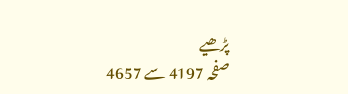پڑھیے
صفحہ 4197 سے 4657